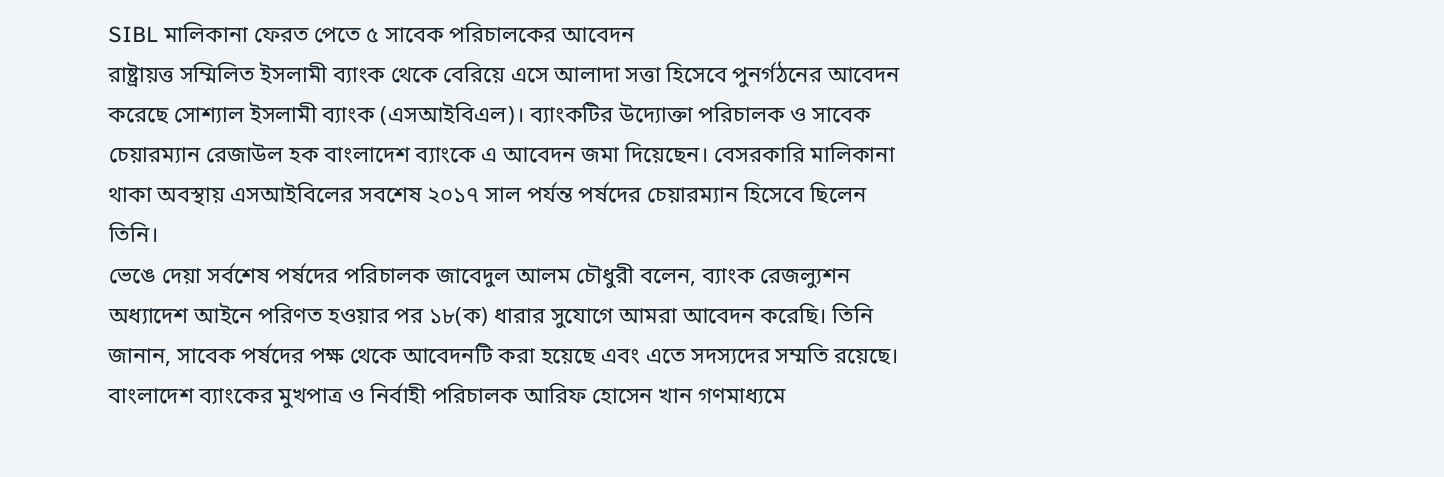SIBL মালিকানা ফেরত পেতে ৫ সাবেক পরিচালকের আবেদন
রাষ্ট্রায়ত্ত সম্মিলিত ইসলামী ব্যাংক থেকে বেরিয়ে এসে আলাদা সত্তা হিসেবে পুনর্গঠনের আবেদন করেছে সোশ্যাল ইসলামী ব্যাংক (এসআইবিএল)। ব্যাংকটির উদ্যোক্তা পরিচালক ও সাবেক চেয়ারম্যান রেজাউল হক বাংলাদেশ ব্যাংকে এ আবেদন জমা দিয়েছেন। বেসরকারি মালিকানা থাকা অবস্থায় এসআইবিলের সবশেষ ২০১৭ সাল পর্যন্ত পর্ষদের চেয়ারম্যান হিসেবে ছিলেন তিনি।
ভেঙে দেয়া সর্বশেষ পর্ষদের পরিচালক জাবেদুল আলম চৌধুরী বলেন, ব্যাংক রেজল্যুশন অধ্যাদেশ আইনে পরিণত হওয়ার পর ১৮(ক) ধারার সুযোগে আমরা আবেদন করেছি। তিনি জানান, সাবেক পর্ষদের পক্ষ থেকে আবেদনটি করা হয়েছে এবং এতে সদস্যদের সম্মতি রয়েছে।
বাংলাদেশ ব্যাংকের মুখপাত্র ও নির্বাহী পরিচালক আরিফ হোসেন খান গণমাধ্যমে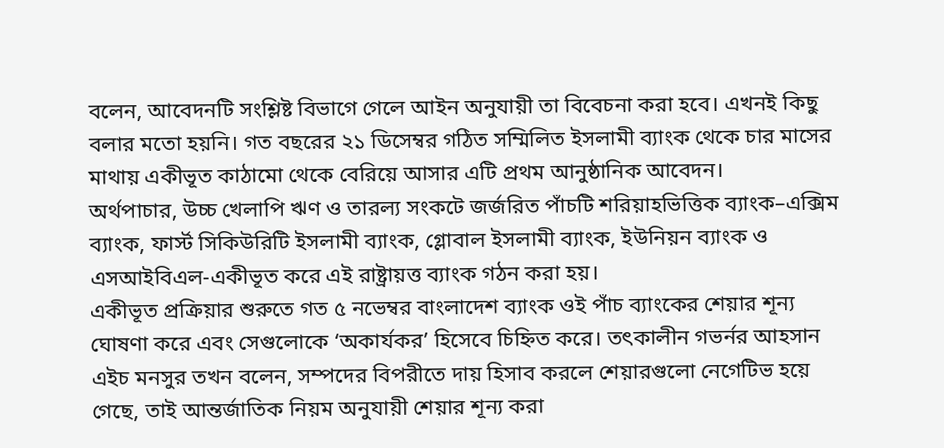বলেন, আবেদনটি সংশ্লিষ্ট বিভাগে গেলে আইন অনুযায়ী তা বিবেচনা করা হবে। এখনই কিছু বলার মতো হয়নি। গত বছরের ২১ ডিসেম্বর গঠিত সম্মিলিত ইসলামী ব্যাংক থেকে চার মাসের মাথায় একীভূত কাঠামো থেকে বেরিয়ে আসার এটি প্রথম আনুষ্ঠানিক আবেদন।
অর্থপাচার, উচ্চ খেলাপি ঋণ ও তারল্য সংকটে জর্জরিত পাঁচটি শরিয়াহভিত্তিক ব্যাংক–এক্সিম ব্যাংক, ফার্স্ট সিকিউরিটি ইসলামী ব্যাংক, গ্লোবাল ইসলামী ব্যাংক, ইউনিয়ন ব্যাংক ও এসআইবিএল-একীভূত করে এই রাষ্ট্রায়ত্ত ব্যাংক গঠন করা হয়।
একীভূত প্রক্রিয়ার শুরুতে গত ৫ নভেম্বর বাংলাদেশ ব্যাংক ওই পাঁচ ব্যাংকের শেয়ার শূন্য ঘোষণা করে এবং সেগুলোকে ‘অকার্যকর’ হিসেবে চিহ্নিত করে। তৎকালীন গভর্নর আহসান এইচ মনসুর তখন বলেন, সম্পদের বিপরীতে দায় হিসাব করলে শেয়ারগুলো নেগেটিভ হয়ে গেছে, তাই আন্তর্জাতিক নিয়ম অনুযায়ী শেয়ার শূন্য করা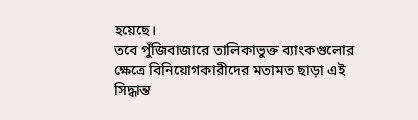হয়েছে।
তবে পুঁজিবাজারে তালিকাভুক্ত ব্যাংকগুলোর ক্ষেত্রে বিনিয়োগকারীদের মতামত ছাড়া এই সিদ্ধান্ত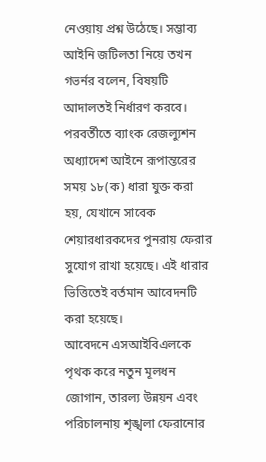নেওয়ায় প্রশ্ন উঠেছে। সম্ভাব্য আইনি জটিলতা নিয়ে তখন গভর্নর বলেন, বিষয়টি আদালতই নির্ধারণ করবে।
পরবর্তীতে ব্যাংক রেজল্যুশন অধ্যাদেশ আইনে রূপান্তরের সময় ১৮(ক) ধারা যুক্ত করা হয়, যেখানে সাবেক শেয়ারধারকদের পুনরায় ফেরার সুযোগ রাখা হয়েছে। এই ধারার ভিত্তিতেই বর্তমান আবেদনটি করা হয়েছে।
আবেদনে এসআইবিএলকে পৃথক করে নতুন মূলধন জোগান, তারল্য উন্নয়ন এবং পরিচালনায় শৃঙ্খলা ফেরানোর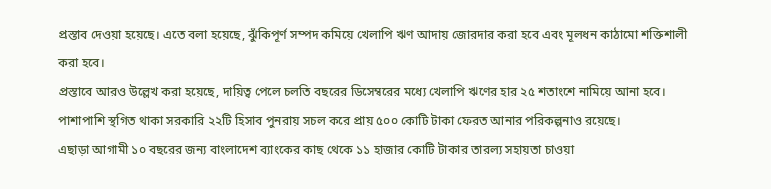প্রস্তাব দেওয়া হয়েছে। এতে বলা হয়েছে, ঝুঁকিপূর্ণ সম্পদ কমিয়ে খেলাপি ঋণ আদায় জোরদার করা হবে এবং মূলধন কাঠামো শক্তিশালী করা হবে।
প্রস্তাবে আরও উল্লেখ করা হয়েছে, দায়িত্ব পেলে চলতি বছরের ডিসেম্বরের মধ্যে খেলাপি ঋণের হার ২৫ শতাংশে নামিয়ে আনা হবে। পাশাপাশি স্থগিত থাকা সরকারি ২২টি হিসাব পুনরায় সচল করে প্রায় ৫০০ কোটি টাকা ফেরত আনার পরিকল্পনাও রয়েছে।
এছাড়া আগামী ১০ বছরের জন্য বাংলাদেশ ব্যাংকের কাছ থেকে ১১ হাজার কোটি টাকার তারল্য সহায়তা চাওয়া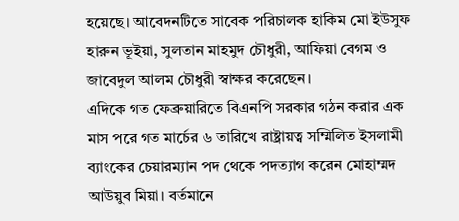হয়েছে। আবেদনটিতে সাবেক পরিচালক হাকিম মো ইউসুফ হারুন ভূইয়া, সুলতান মাহমুদ চৌধুরী, আফিয়া বেগম ও জাবেদুল আলম চৌধুরী স্বাক্ষর করেছেন।
এদিকে গত ফেব্রুয়ারিতে বিএনপি সরকার গঠন করার এক মাস পরে গত মার্চের ৬ তারিখে রাষ্ট্রায়ত্ব সম্মিলিত ইসলামী ব্যাংকের চেয়ারম্যান পদ থেকে পদত্যাগ করেন মোহাম্মদ আউয়ুব মিয়া। বর্তমানে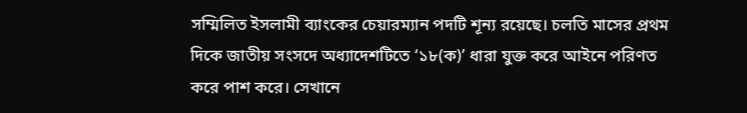সম্মিলিত ইসলামী ব্যাংকের চেয়ারম্যান পদটি শূন্য রয়েছে। চলতি মাসের প্রথম দিকে জাতীয় সংসদে অধ্যাদেশটিতে ‘১৮(ক)’ ধারা যুক্ত করে আইনে পরিণত করে পাশ করে। সেখানে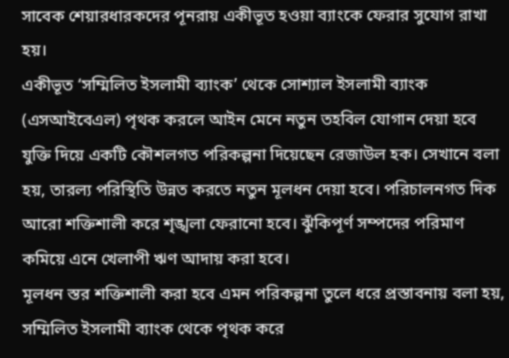সাবেক শেয়ারধারকদের পূনরায় একীভূত হওয়া ব্যাংকে ফেরার সুযোগ রাখা হয়।
একীভূত ‘সম্মিলিত ইসলামী ব্যাংক’ থেকে সোশ্যাল ইসলামী ব্যাংক (এসআইবেএল) পৃথক করলে আইন মেনে নতুন তহবিল যোগান দেয়া হবে যুক্তি দিয়ে একটি কৌশলগত পরিকল্পনা দিয়েছেন রেজাউল হক। সেখানে বলা হয়, তারল্য পরিস্থিতি উন্নত করতে নতুন মূলধন দেয়া হবে। পরিচালনগত দিক আরো শক্তিশালী করে শৃঙ্খলা ফেরানো হবে। ঝুঁকিপূর্ণ সম্পদের পরিমাণ কমিয়ে এনে খেলাপী ঋণ আদায় করা হবে।
মূলধন স্তর শক্তিশালী করা হবে এমন পরিকল্পনা তুলে ধরে প্রস্তাবনায় বলা হয়, সম্মিলিত ইসলামী ব্যাংক থেকে পৃথক করে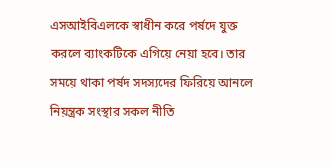এসআইবিএলকে স্বাধীন করে পর্ষদে যুক্ত করলে ব্যাংকটিকে এগিয়ে নেয়া হবে। তার সময়ে থাকা পর্ষদ সদস্যদের ফিরিয়ে আনলে নিয়ন্ত্রক সংস্থার সকল নীতি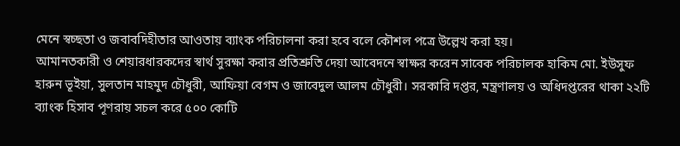মেনে স্বচ্ছতা ও জবাবদিহীতার আওতায় ব্যাংক পরিচালনা করা হবে বলে কৌশল পত্রে উল্লেখ করা হয়।
আমানতকারী ও শেয়ারধারকদের স্বার্থ সুরক্ষা করার প্রতিশ্রুতি দেয়া আবেদনে স্বাক্ষর করেন সাবেক পরিচালক হাকিম মো. ইউসুফ হারুন ভূইয়া, সুলতান মাহমুদ চৌধুরী, আফিয়া বেগম ও জাবেদুল আলম চৌধুরী। সরকারি দপ্তর, মন্ত্রণালয় ও অধিদপ্তরের থাকা ২২টি ব্যাংক হিসাব পূণরায় সচল করে ৫০০ কোটি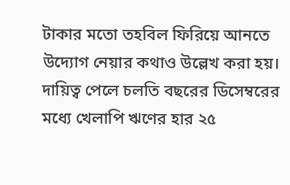টাকার মতো তহবিল ফিরিয়ে আনতে উদ্যোগ নেয়ার কথাও উল্লেখ করা হয়। দায়িত্ব পেলে চলতি বছরের ডিসেম্বরের মধ্যে খেলাপি ঋণের হার ২৫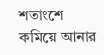শতাংশে কমিয়ে আনার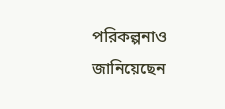পরিকল্পনাও জানিয়েছেন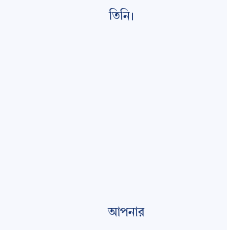তিনি।







আপনার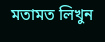মতামত লিখুন